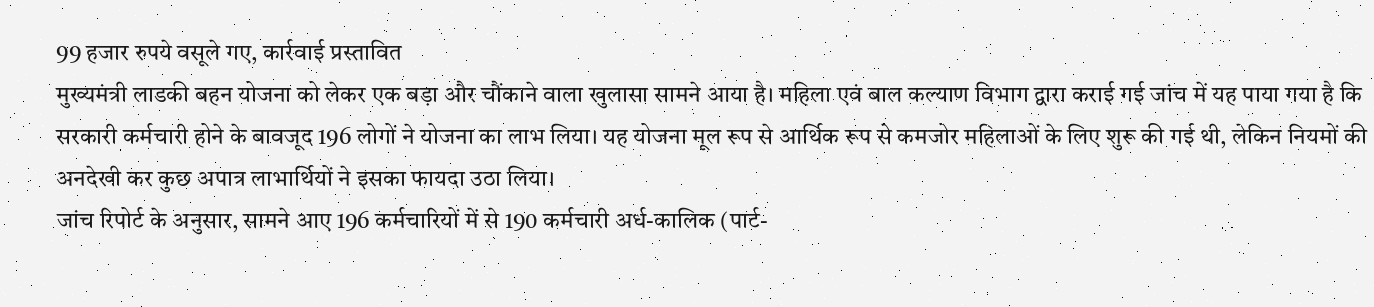99 हजार रुपये वसूले गए, कार्रवाई प्रस्तावित
मुख्यमंत्री लाडकी बहन योजना को लेकर एक बड़ा और चौंकाने वाला खुलासा सामने आया है। महिला एवं बाल कल्याण विभाग द्वारा कराई गई जांच में यह पाया गया है कि सरकारी कर्मचारी होने के बावजूद 196 लोगों ने योजना का लाभ लिया। यह योजना मूल रूप से आर्थिक रूप से कमजोर महिलाओं के लिए शुरू की गई थी, लेकिन नियमों की अनदेखी कर कुछ अपात्र लाभार्थियों ने इसका फायदा उठा लिया।
जांच रिपोर्ट के अनुसार, सामने आए 196 कर्मचारियों में से 190 कर्मचारी अर्ध-कालिक (पार्ट-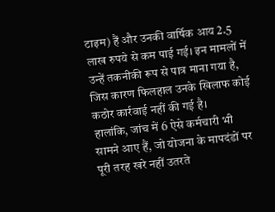टाइम) हैं और उनकी वार्षिक आय 2.5 लाख रुपये से कम पाई गई। इन मामलों में उन्हें तकनीकी रूप से पात्र माना गया है, जिस कारण फिलहाल उनके खिलाफ कोई कठोर कार्रवाई नहीं की गई है।
हालांकि, जांच में 6 ऐसे कर्मचारी भी सामने आए हैं, जो योजना के मापदंडों पर पूरी तरह खरे नहीं उतरते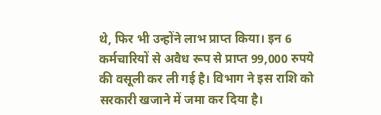थे, फिर भी उन्होंने लाभ प्राप्त किया। इन 6 कर्मचारियों से अवैध रूप से प्राप्त 99,000 रुपये की वसूली कर ली गई है। विभाग ने इस राशि को सरकारी खजाने में जमा कर दिया है।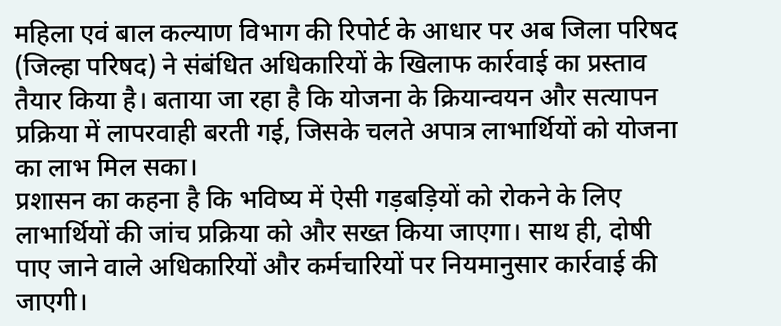महिला एवं बाल कल्याण विभाग की रिपोर्ट के आधार पर अब जिला परिषद (जिल्हा परिषद) ने संबंधित अधिकारियों के खिलाफ कार्रवाई का प्रस्ताव तैयार किया है। बताया जा रहा है कि योजना के क्रियान्वयन और सत्यापन प्रक्रिया में लापरवाही बरती गई, जिसके चलते अपात्र लाभार्थियों को योजना का लाभ मिल सका।
प्रशासन का कहना है कि भविष्य में ऐसी गड़बड़ियों को रोकने के लिए लाभार्थियों की जांच प्रक्रिया को और सख्त किया जाएगा। साथ ही, दोषी पाए जाने वाले अधिकारियों और कर्मचारियों पर नियमानुसार कार्रवाई की जाएगी।